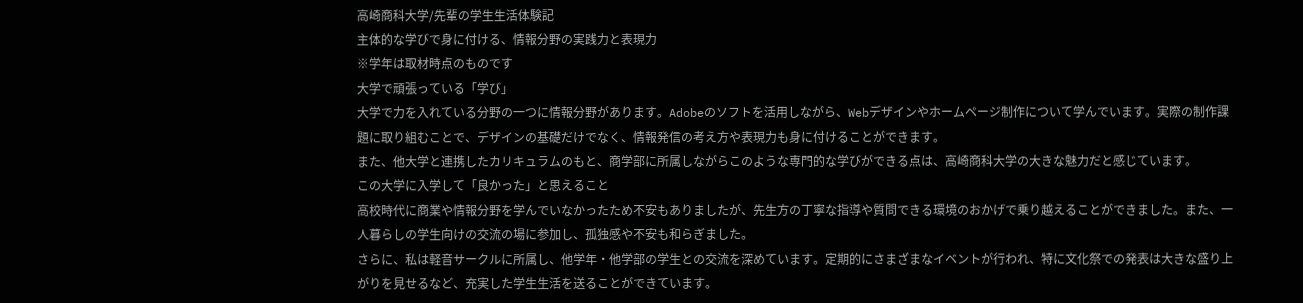高崎商科大学/先輩の学生生活体験記
主体的な学びで身に付ける、情報分野の実践力と表現力
※学年は取材時点のものです
大学で頑張っている「学び」
大学で力を入れている分野の一つに情報分野があります。Adobeのソフトを活用しながら、Webデザインやホームページ制作について学んでいます。実際の制作課題に取り組むことで、デザインの基礎だけでなく、情報発信の考え方や表現力も身に付けることができます。
また、他大学と連携したカリキュラムのもと、商学部に所属しながらこのような専門的な学びができる点は、高崎商科大学の大きな魅力だと感じています。
この大学に入学して「良かった」と思えること
高校時代に商業や情報分野を学んでいなかったため不安もありましたが、先生方の丁寧な指導や質問できる環境のおかげで乗り越えることができました。また、一人暮らしの学生向けの交流の場に参加し、孤独感や不安も和らぎました。
さらに、私は軽音サークルに所属し、他学年・他学部の学生との交流を深めています。定期的にさまざまなイベントが行われ、特に文化祭での発表は大きな盛り上がりを見せるなど、充実した学生生活を送ることができています。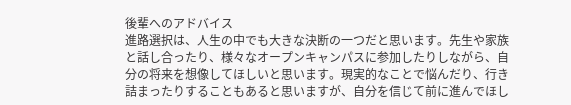後輩へのアドバイス
進路選択は、人生の中でも大きな決断の一つだと思います。先生や家族と話し合ったり、様々なオープンキャンパスに参加したりしながら、自分の将来を想像してほしいと思います。現実的なことで悩んだり、行き詰まったりすることもあると思いますが、自分を信じて前に進んでほし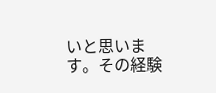いと思います。その経験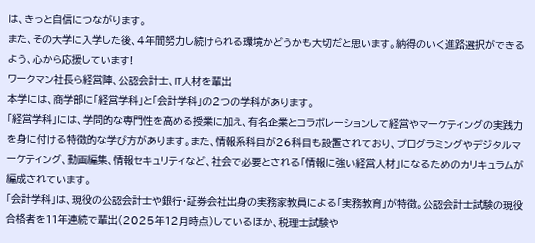は、きっと自信につながります。
また、その大学に入学した後、4年間努力し続けられる環境かどうかも大切だと思います。納得のいく進路選択ができるよう、心から応援しています!
ワークマン社長ら経営陣、公認会計士、IT人材を輩出
本学には、商学部に「経営学科」と「会計学科」の2つの学科があります。
「経営学科」には、学問的な専門性を高める授業に加え、有名企業とコラボレーションして経営やマーケティングの実践力を身に付ける特徴的な学び方があります。また、情報系科目が26科目も設置されており、プログラミングやデジタルマーケティング、動画編集、情報セキュリティなど、社会で必要とされる「情報に強い経営人材」になるためのカリキュラムが編成されています。
「会計学科」は、現役の公認会計士や銀行・証券会社出身の実務家教員による「実務教育」が特徴。公認会計士試験の現役合格者を11年連続で輩出(2025年12月時点)しているほか、税理士試験や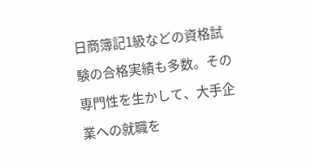日商簿記1級などの資格試験の合格実績も多数。その専門性を生かして、大手企業への就職を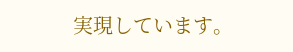実現しています。